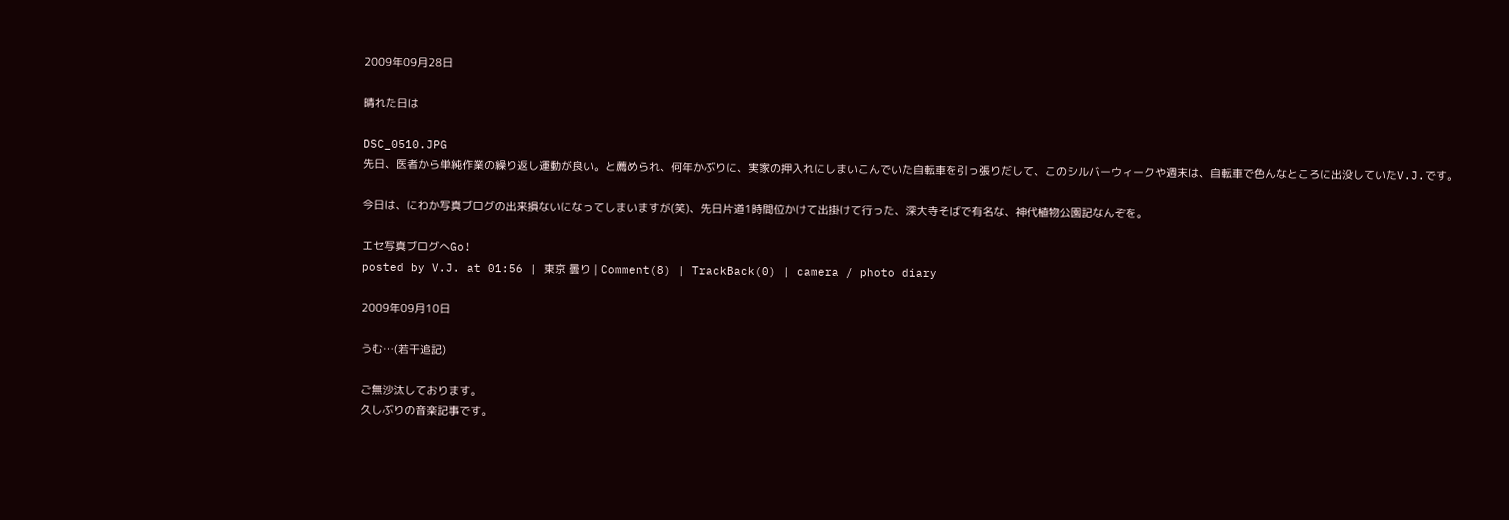2009年09月28日

晴れた日は

DSC_0510.JPG
先日、医者から単純作業の繰り返し運動が良い。と薦められ、何年かぶりに、実家の押入れにしまいこんでいた自転車を引っ張りだして、このシルバーウィークや週末は、自転車で色んなところに出没していたV.J.です。

今日は、にわか写真ブログの出来損ないになってしまいますが(笑)、先日片道1時間位かけて出掛けて行った、深大寺そばで有名な、神代植物公園記なんぞを。

エセ写真ブログへGo!
posted by V.J. at 01:56 | 東京 曇り | Comment(8) | TrackBack(0) | camera / photo diary

2009年09月10日

うむ…(若干追記)

ご無沙汰しております。
久しぶりの音楽記事です。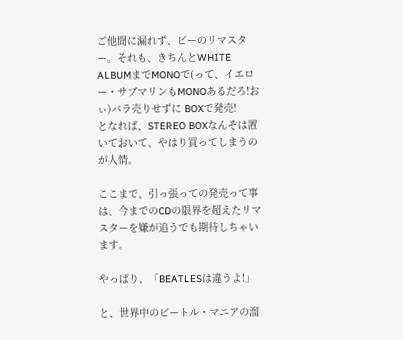ご他聞に漏れず、ビーのリマスター。それも、きちんとWHITE ALBUMまでMONOで(って、イエロー・サブマリンもMONOあるだろ!おぃ)バラ売りせずに BOXで発売!
となれば、STEREO BOXなんぞは置いておいて、やはり買ってしまうのが人情。

ここまで、引っ張っての発売って事は、今までのCDの限界を超えたリマスターを嫌が追うでも期待しちゃいます。

やっぱり、「BEATLESは違うよ!」

と、世界中のビートル・マニアの溜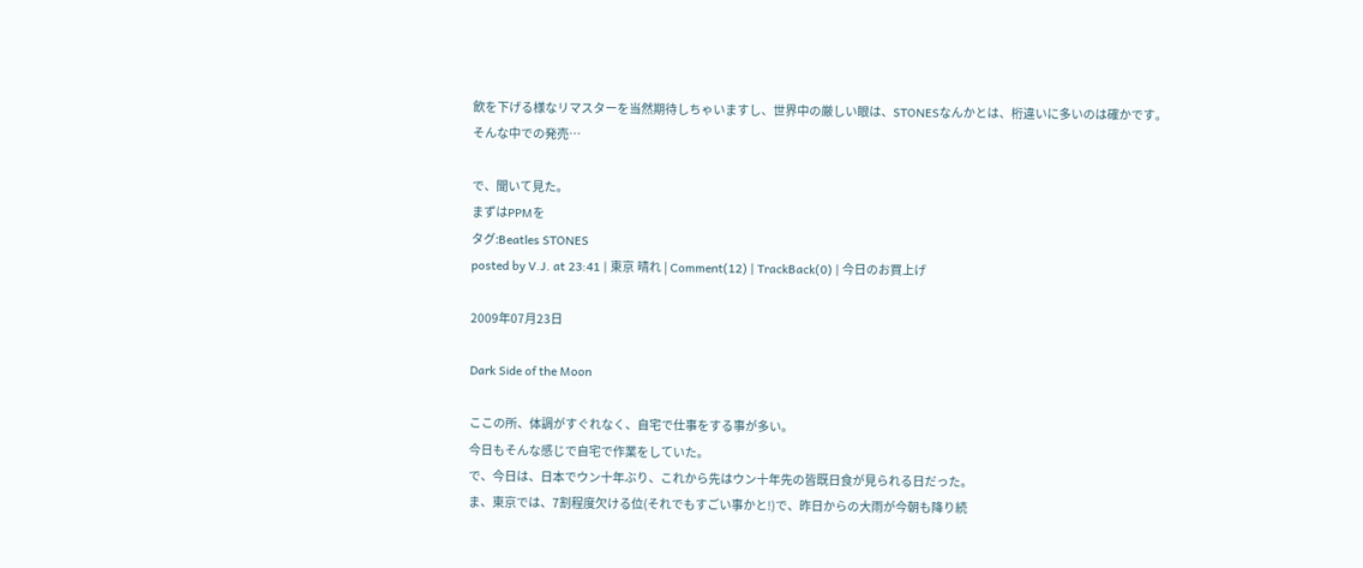飲を下げる様なリマスターを当然期待しちゃいますし、世界中の厳しい眼は、STONESなんかとは、桁違いに多いのは確かです。
そんな中での発売…

で、聞いて見た。
まずはPPMを
タグ:Beatles STONES
posted by V.J. at 23:41 | 東京 晴れ | Comment(12) | TrackBack(0) | 今日のお買上げ

2009年07月23日

Dark Side of the Moon

ここの所、体調がすぐれなく、自宅で仕事をする事が多い。
今日もそんな感じで自宅で作業をしていた。
で、今日は、日本でウン十年ぶり、これから先はウン十年先の皆既日食が見られる日だった。
ま、東京では、7割程度欠ける位(それでもすごい事かと!)で、昨日からの大雨が今朝も降り続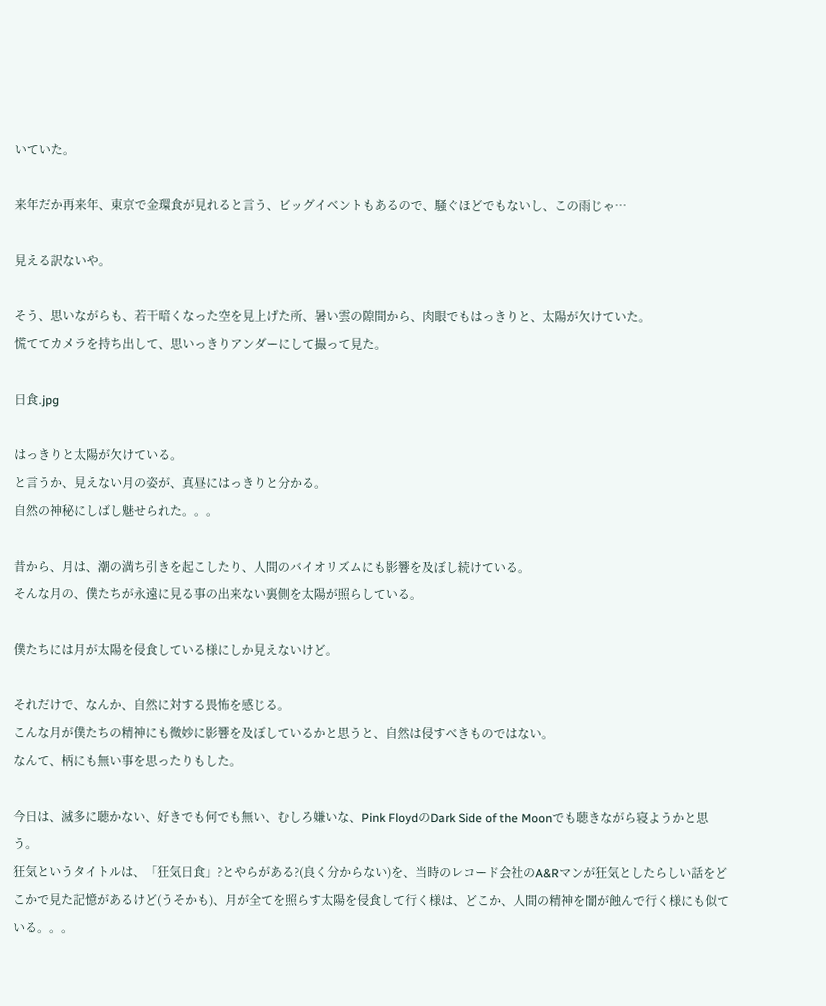いていた。

来年だか再来年、東京で金環食が見れると言う、ビッグイベントもあるので、騒ぐほどでもないし、この雨じゃ…

見える訳ないや。

そう、思いながらも、若干暗くなった空を見上げた所、暑い雲の隙間から、肉眼でもはっきりと、太陽が欠けていた。
慌ててカメラを持ち出して、思いっきりアンダーにして撮って見た。

日食.jpg

はっきりと太陽が欠けている。
と言うか、見えない月の姿が、真昼にはっきりと分かる。
自然の神秘にしばし魅せられた。。。

昔から、月は、潮の満ち引きを起こしたり、人間のバイオリズムにも影響を及ぼし続けている。
そんな月の、僕たちが永遠に見る事の出来ない裏側を太陽が照らしている。

僕たちには月が太陽を侵食している様にしか見えないけど。

それだけで、なんか、自然に対する畏怖を感じる。
こんな月が僕たちの精神にも微妙に影響を及ぼしているかと思うと、自然は侵すべきものではない。
なんて、柄にも無い事を思ったりもした。

今日は、滅多に聴かない、好きでも何でも無い、むしろ嫌いな、Pink FloydのDark Side of the Moonでも聴きながら寝ようかと思う。
狂気というタイトルは、「狂気日食」?とやらがある?(良く分からない)を、当時のレコード会社のA&Rマンが狂気としたらしい話をどこかで見た記憶があるけど(うそかも)、月が全てを照らす太陽を侵食して行く様は、どこか、人間の精神を闇が蝕んで行く様にも似ている。。。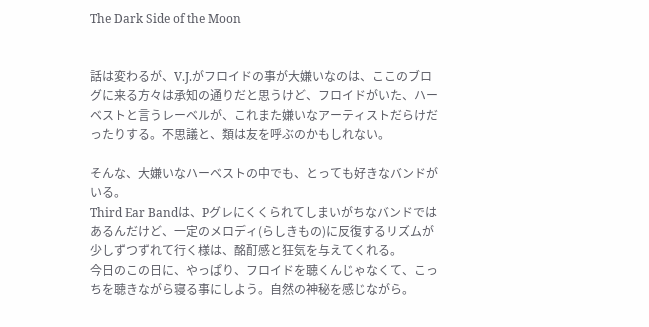The Dark Side of the Moon


話は変わるが、V.J.がフロイドの事が大嫌いなのは、ここのブログに来る方々は承知の通りだと思うけど、フロイドがいた、ハーベストと言うレーベルが、これまた嫌いなアーティストだらけだったりする。不思議と、類は友を呼ぶのかもしれない。

そんな、大嫌いなハーベストの中でも、とっても好きなバンドがいる。
Third Ear Bandは、Pグレにくくられてしまいがちなバンドではあるんだけど、一定のメロディ(らしきもの)に反復するリズムが少しずつずれて行く様は、酩酊感と狂気を与えてくれる。
今日のこの日に、やっぱり、フロイドを聴くんじゃなくて、こっちを聴きながら寝る事にしよう。自然の神秘を感じながら。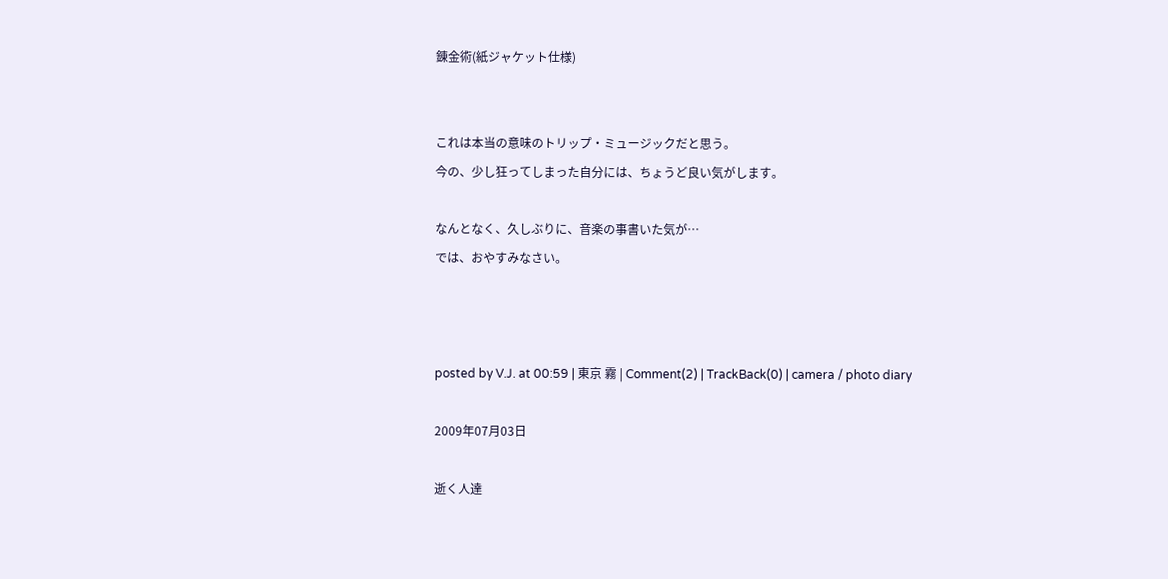錬金術(紙ジャケット仕様)


これは本当の意味のトリップ・ミュージックだと思う。
今の、少し狂ってしまった自分には、ちょうど良い気がします。

なんとなく、久しぶりに、音楽の事書いた気が…
では、おやすみなさい。



posted by V.J. at 00:59 | 東京 霧 | Comment(2) | TrackBack(0) | camera / photo diary

2009年07月03日

逝く人達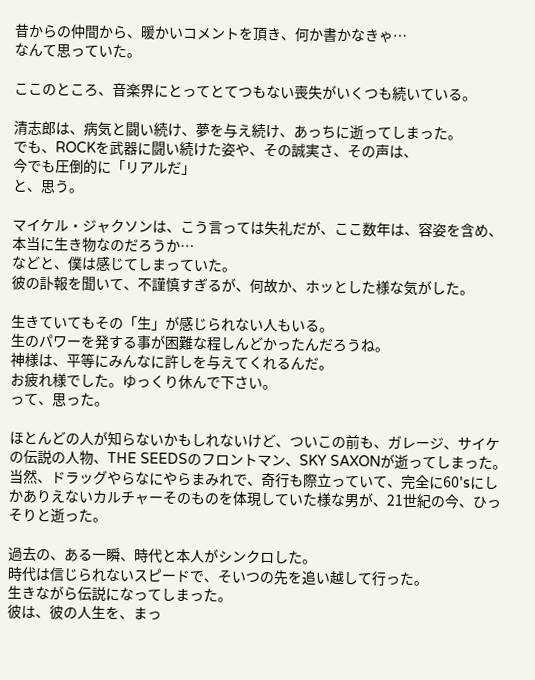昔からの仲間から、暖かいコメントを頂き、何か書かなきゃ…
なんて思っていた。

ここのところ、音楽界にとってとてつもない喪失がいくつも続いている。

清志郎は、病気と闘い続け、夢を与え続け、あっちに逝ってしまった。
でも、ROCKを武器に闘い続けた姿や、その誠実さ、その声は、
今でも圧倒的に「リアルだ」
と、思う。

マイケル・ジャクソンは、こう言っては失礼だが、ここ数年は、容姿を含め、本当に生き物なのだろうか…
などと、僕は感じてしまっていた。
彼の訃報を聞いて、不謹慎すぎるが、何故か、ホッとした様な気がした。

生きていてもその「生」が感じられない人もいる。
生のパワーを発する事が困難な程しんどかったんだろうね。
神様は、平等にみんなに許しを与えてくれるんだ。
お疲れ様でした。ゆっくり休んで下さい。
って、思った。

ほとんどの人が知らないかもしれないけど、ついこの前も、ガレージ、サイケの伝説の人物、THE SEEDSのフロントマン、SKY SAXONが逝ってしまった。
当然、ドラッグやらなにやらまみれで、奇行も際立っていて、完全に60'sにしかありえないカルチャーそのものを体現していた様な男が、21世紀の今、ひっそりと逝った。

過去の、ある一瞬、時代と本人がシンクロした。
時代は信じられないスピードで、そいつの先を追い越して行った。
生きながら伝説になってしまった。
彼は、彼の人生を、まっ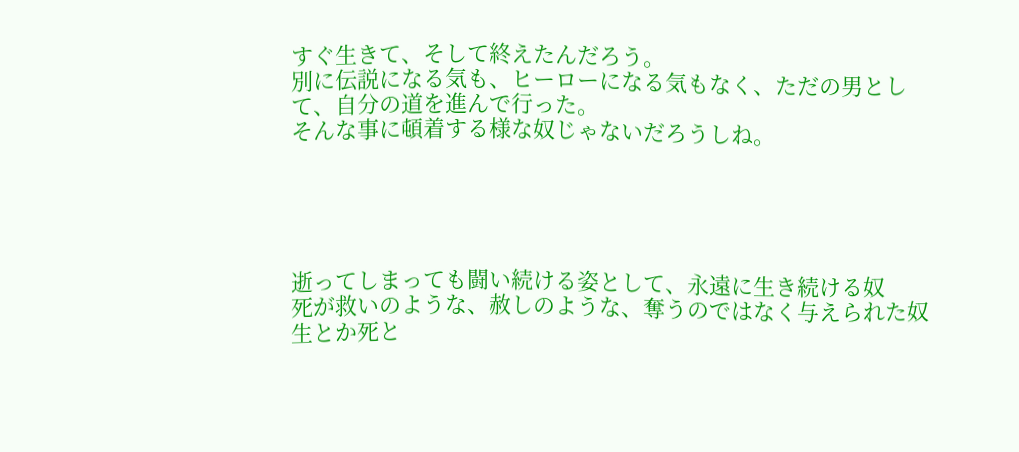すぐ生きて、そして終えたんだろう。
別に伝説になる気も、ヒーローになる気もなく、ただの男として、自分の道を進んで行った。
そんな事に頓着する様な奴じゃないだろうしね。





逝ってしまっても闘い続ける姿として、永遠に生き続ける奴
死が救いのような、赦しのような、奪うのではなく与えられた奴
生とか死と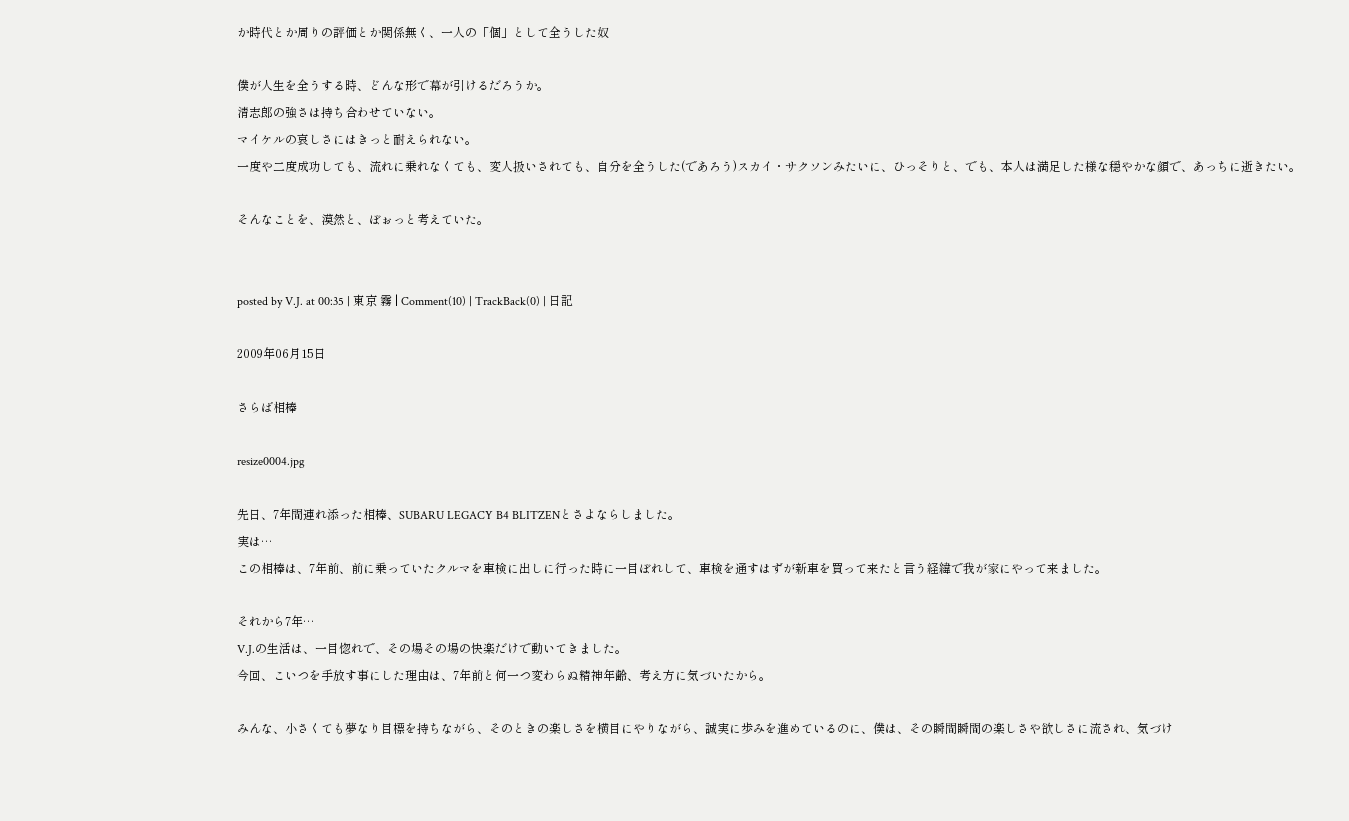か時代とか周りの評価とか関係無く、一人の「個」として全うした奴

僕が人生を全うする時、どんな形で幕が引けるだろうか。
清志郎の強さは持ち合わせていない。
マイケルの哀しさにはきっと耐えられない。
一度や二度成功しても、流れに乗れなくても、変人扱いされても、自分を全うした(であろう)スカイ・サクソンみたいに、ひっそりと、でも、本人は満足した様な穏やかな顔で、あっちに逝きたい。

そんなことを、漠然と、ぼぉっと考えていた。


posted by V.J. at 00:35 | 東京 霧 | Comment(10) | TrackBack(0) | 日記

2009年06月15日

さらば相棒

resize0004.jpg

先日、7年間連れ添った相棒、SUBARU LEGACY B4 BLITZENとさよならしました。
実は…
この相棒は、7年前、前に乗っていたクルマを車検に出しに行った時に一目ぼれして、車検を通すはずが新車を買って来たと言う経緯で我が家にやって来ました。

それから7年…
V.J.の生活は、一目惚れで、その場その場の快楽だけで動いてきました。
今回、こいつを手放す事にした理由は、7年前と何一つ変わらぬ精神年齢、考え方に気づいたから。

みんな、小さくても夢なり目標を持ちながら、そのときの楽しさを横目にやりながら、誠実に歩みを進めているのに、僕は、その瞬間瞬間の楽しさや欲しさに流され、気づけ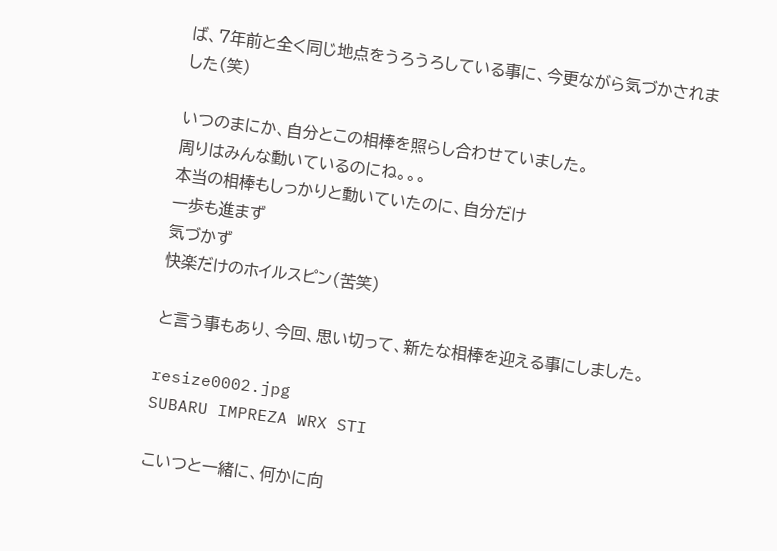ば、7年前と全く同じ地点をうろうろしている事に、今更ながら気づかされました(笑)

いつのまにか、自分とこの相棒を照らし合わせていました。
周りはみんな動いているのにね。。。
本当の相棒もしっかりと動いていたのに、自分だけ
一歩も進まず
気づかず
快楽だけのホイルスピン(苦笑)

と言う事もあり、今回、思い切って、新たな相棒を迎える事にしました。

resize0002.jpg
SUBARU IMPREZA WRX STI

こいつと一緒に、何かに向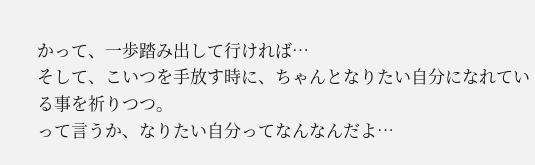かって、一歩踏み出して行ければ…
そして、こいつを手放す時に、ちゃんとなりたい自分になれている事を祈りつつ。
って言うか、なりたい自分ってなんなんだよ…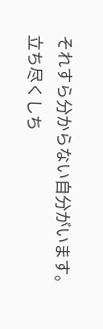それすら分からない自分がいます。
立ち尽くしち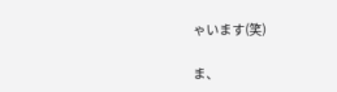ゃいます(笑)

ま、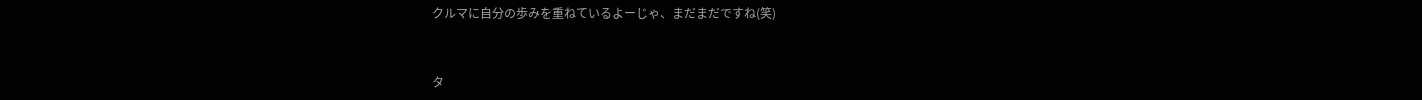クルマに自分の歩みを重ねているよーじゃ、まだまだですね(笑)


タ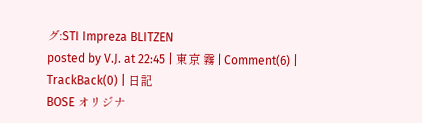グ:STI Impreza BLITZEN
posted by V.J. at 22:45 | 東京 霧 | Comment(6) | TrackBack(0) | 日記
BOSE オリジナ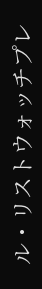ル・リストウォッチプレ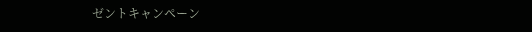ゼントキャンペーン